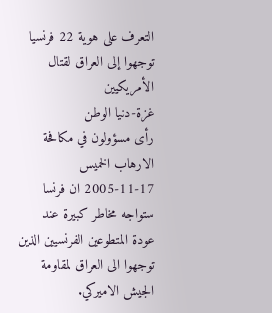التعرف على هوية 22 فرنسيا توجهوا إلى العراق لقتال الأمريكيين
غزة-دنيا الوطن
رأى مسؤولون في مكافحة الارهاب الخميس 17-11-2005 ان فرنسا ستواجه مخاطر كبيرة عند عودة المتطوعين الفرنسيين الذين توجهوا الى العراق لمقاومة الجيش الاميركي.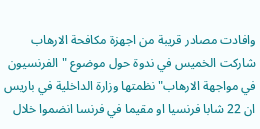وافادت مصادر قريبة من اجهزة مكافحة الارهاب شاركت الخميس في ندوة حول موضوع "الفرنسيون في مواجهة الارهاب" نظمتها وزارة الداخلية في باريس ان 22 شابا فرنسيا او مقيما في فرنسا انضموا خلال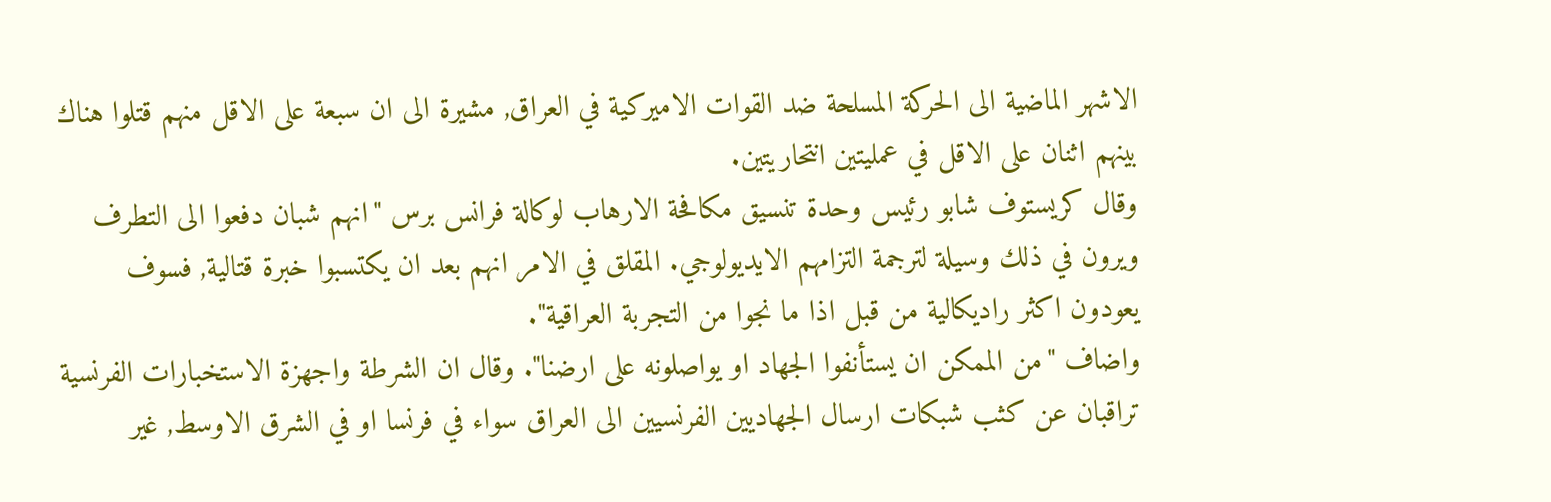الاشهر الماضية الى الحركة المسلحة ضد القوات الاميركية في العراق, مشيرة الى ان سبعة على الاقل منهم قتلوا هناك بينهم اثنان على الاقل في عمليتين انتحاريتين.
وقال كريستوف شابو رئيس وحدة تنسيق مكافحة الارهاب لوكالة فرانس برس "انهم شبان دفعوا الى التطرف ويرون في ذلك وسيلة لترجمة التزامهم الايديولوجي. المقلق في الامر انهم بعد ان يكتسبوا خبرة قتالية, فسوف يعودون اكثر راديكالية من قبل اذا ما نجوا من التجربة العراقية".
واضاف "من الممكن ان يستأنفوا الجهاد او يواصلونه على ارضنا". وقال ان الشرطة واجهزة الاستخبارات الفرنسية تراقبان عن كثب شبكات ارسال الجهاديين الفرنسيين الى العراق سواء في فرنسا او في الشرق الاوسط, غير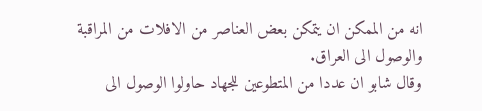انه من الممكن ان يتمكن بعض العناصر من الافلات من المراقبة والوصول الى العراق.
وقال شابو ان عددا من المتطوعين للجهاد حاولوا الوصول الى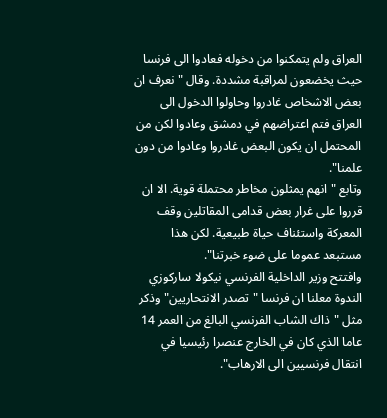العراق ولم يتمكنوا من دخوله فعادوا الى فرنسا حيث يخضعون لمراقبة مشددة. وقال "نعرف ان بعض الاشخاص غادروا وحاولوا الدخول الى العراق فتم اعتراضهم في دمشق وعادوا لكن من المحتمل ان يكون البعض غادروا وعادوا من دون علمنا".
وتابع "انهم يمثلون مخاطر محتملة قوية. الا ان قرروا على غرار بعض قدامى المقاتلين وقف المعركة واستئناف حياة طبيعية. لكن هذا مستبعد عموما على ضوء خبرتنا".
وافتتح وزير الداخلية الفرنسي نيكولا ساركوزي الندوة معلنا ان فرنسا "تصدر الانتحاريين" وذكر مثل "ذاك الشاب الفرنسي البالغ من العمر 14 عاما الذي كان في الخارج عنصرا رئيسيا في انتقال فرنسيين الى الارهاب".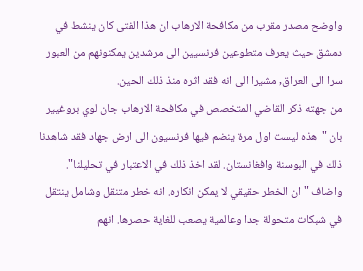واوضح مصدر مقرب من مكافحة الارهاب ان هذا الفتى كان ينشط في دمشق حيث يعرف متطوعين فرنسيين الى مرشدين يمكنونهم من العبور سرا الى العراق, مشيرا الى انه فقد اثره منذ ذلك الحين.
من جهته ذكر القاضي المتخصص في مكافحة الارهاب جان لوي بروغيير بان "هذه ليست اول مرة ينضم فيها فرنسيون الى ارض جهاد فقد شاهدنا ذلك في البوسنة وافغانستان. لقد اخذ ذلك في الاعتبار في تحليلنا".
واضاف "ان الخطر حقيقي لا يمكن انكاره. انه خطر متنقل وشامل ينتقل في شبكات متحولة جدا وعالمية يصعب للغاية حصرها. انهم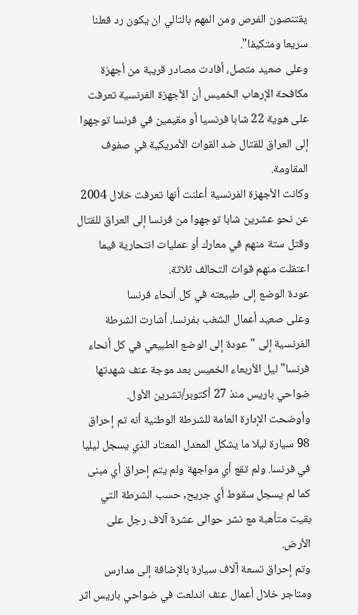يقتنصون الفرص ومن المهم بالتالي ان يكون رد فعلنا سريعا ومتكيفا".
وعلى صعيد متصل، أفادت مصادر قريبة من أجهزة مكافحة الإرهاب الخميس أن الأجهزة الفرنسية تعرفت على هوية 22 شابا فرنسيا أو مقيمين في فرنسا توجهوا إلى العراق للقتال ضد القوات الأمريكية في صفوف المقاومة.
وكانت الأجهزة الفرنسية أعلنت أنها تعرفت خلال 2004 عن نحو عشرين شابا توجهوا من فرنسا إلى العراق للقتال وقتل ستة منهم في معارك أو عمليات انتحارية فيما اعتقلت منهم قوات التحالف ثلاثة.
عودة الوضع إلى طبيعته في كل أنحاء فرنسا
وعلى صعيد أعمال الشغب بفرنسا، أشارت الشرطة الفرنسية إلى "عودة إلى الوضع الطبيعي في كل أنحاء فرنسا" ليل الأربعاء الخميس بعد موجة عنف شهدتها ضواحي باريس منذ 27 أكتوبر/تشرين الأول.
وأوضحت الإدارة العامة للشرطة الوطنية أنه تم إحراق 98 سيارة ليلا ما يشكل المعدل المعتاد الذي يسجل ليليا في فرنسا. ولم تقع أي مواجهة ولم يتم إحراق أي مبنى كما لم يسجل سقوط أي جريح, حسب الشرطة التي بقيت متأهبة مع نشر حوالى عشرة آلاف رجل على الأرض.
وتم إحراق تسعة آلاف سيارة بالإضافة إلى مدارس ومتاجر خلال أعمال عنف اندلعت في ضواحي باريس اثر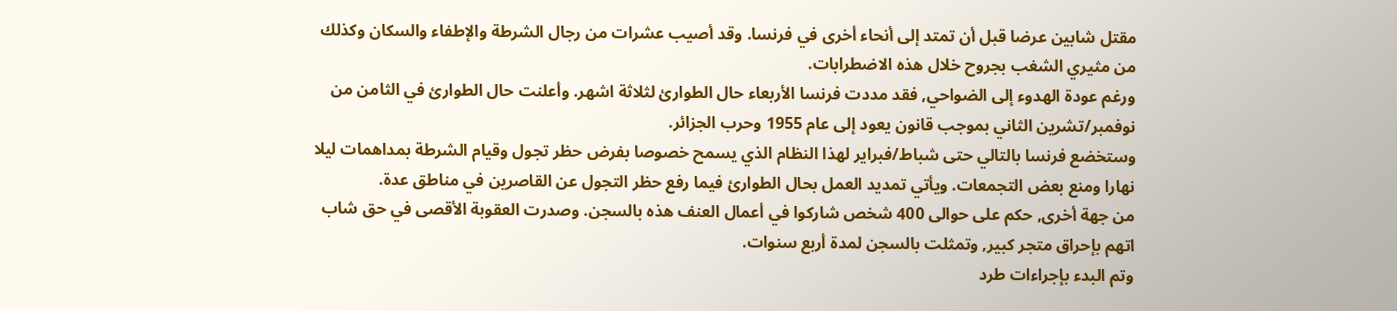مقتل شابين عرضا قبل أن تمتد إلى أنحاء أخرى في فرنسا. وقد أصيب عشرات من رجال الشرطة والإطفاء والسكان وكذلك من مثيري الشغب بجروح خلال هذه الاضطرابات.
ورغم عودة الهدوء إلى الضواحي, فقد مددت فرنسا الأربعاء حال الطوارئ لثلاثة اشهر. وأعلنت حال الطوارئ في الثامن من نوفمبر/تشرين الثاني بموجب قانون يعود إلى عام 1955 وحرب الجزائر.
وستخضع فرنسا بالتالي حتى شباط/فبراير لهذا النظام الذي يسمح خصوصا بفرض حظر تجول وقيام الشرطة بمداهمات ليلا نهارا ومنع بعض التجمعات. ويأتي تمديد العمل بحال الطوارئ فيما رفع حظر التجول عن القاصرين في مناطق عدة.
من جهة أخرى, حكم على حوالى 400 شخص شاركوا في أعمال العنف هذه بالسجن. وصدرت العقوبة الأقصى في حق شاب اتهم بإحراق متجر كبير, وتمثلت بالسجن لمدة أربع سنوات.
وتم البدء بإجراءات طرد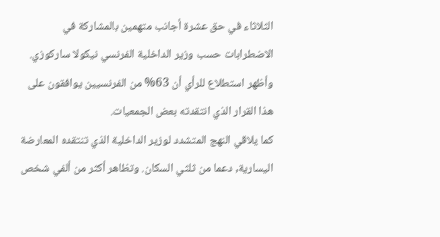الثلاثاء في حق عشرة أجانب متهمين بالمشاركة في الاضطرابات حسب وزير الداخلية الفرنسي نيكولا ساركوزي. وأظهر استطلاع للرأي أن 63% من الفرنسيين يوافقون على هذا القرار الذي انتقدته بعض الجمعيات.
كما يلاقي النهج المتشدد لوزير الداخلية الذي تنتقده المعارضة اليسارية, دعما من ثلثي السكان. وتظاهر أكثر من ألفي شخص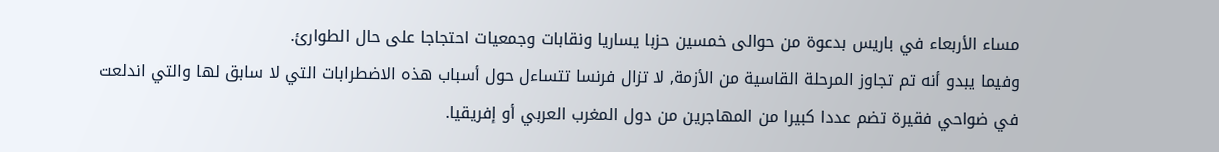مساء الأربعاء في باريس بدعوة من حوالى خمسين حزبا يساريا ونقابات وجمعيات احتجاجا على حال الطوارئ.
وفيما يبدو أنه تم تجاوز المرحلة القاسية من الأزمة, لا تزال فرنسا تتساءل حول أسباب هذه الاضطرابات التي لا سابق لها والتي اندلعت في ضواحي فقيرة تضم عددا كبيرا من المهاجرين من دول المغرب العربي أو إفريقيا.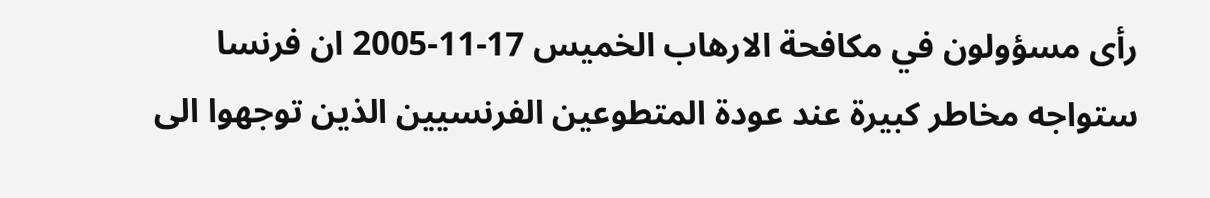رأى مسؤولون في مكافحة الارهاب الخميس 17-11-2005 ان فرنسا ستواجه مخاطر كبيرة عند عودة المتطوعين الفرنسيين الذين توجهوا الى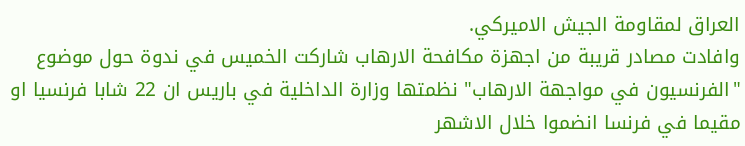العراق لمقاومة الجيش الاميركي.
وافادت مصادر قريبة من اجهزة مكافحة الارهاب شاركت الخميس في ندوة حول موضوع "الفرنسيون في مواجهة الارهاب" نظمتها وزارة الداخلية في باريس ان 22 شابا فرنسيا او مقيما في فرنسا انضموا خلال الاشهر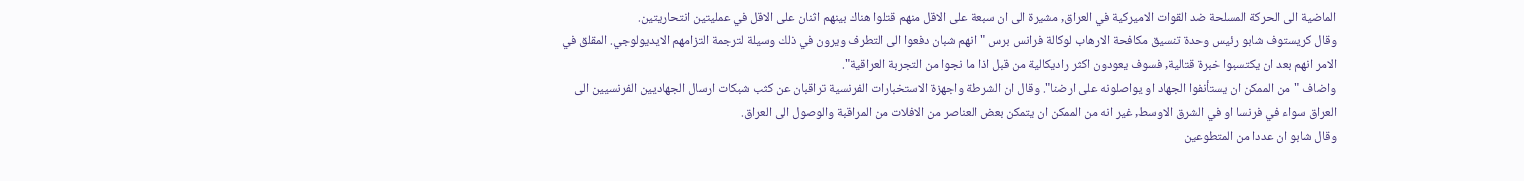الماضية الى الحركة المسلحة ضد القوات الاميركية في العراق, مشيرة الى ان سبعة على الاقل منهم قتلوا هناك بينهم اثنان على الاقل في عمليتين انتحاريتين.
وقال كريستوف شابو رئيس وحدة تنسيق مكافحة الارهاب لوكالة فرانس برس "انهم شبان دفعوا الى التطرف ويرون في ذلك وسيلة لترجمة التزامهم الايديولوجي. المقلق في الامر انهم بعد ان يكتسبوا خبرة قتالية, فسوف يعودون اكثر راديكالية من قبل اذا ما نجوا من التجربة العراقية".
واضاف "من الممكن ان يستأنفوا الجهاد او يواصلونه على ارضنا". وقال ان الشرطة واجهزة الاستخبارات الفرنسية تراقبان عن كثب شبكات ارسال الجهاديين الفرنسيين الى العراق سواء في فرنسا او في الشرق الاوسط, غير انه من الممكن ان يتمكن بعض العناصر من الافلات من المراقبة والوصول الى العراق.
وقال شابو ان عددا من المتطوعين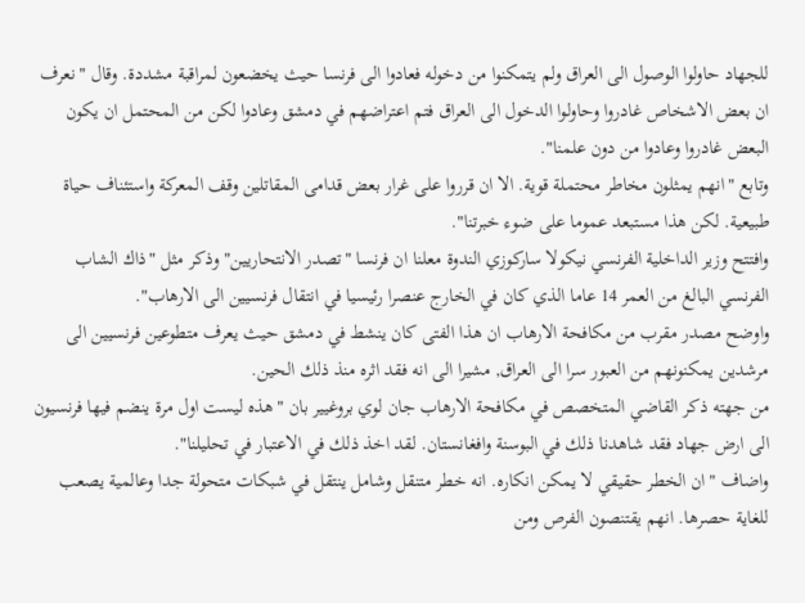للجهاد حاولوا الوصول الى العراق ولم يتمكنوا من دخوله فعادوا الى فرنسا حيث يخضعون لمراقبة مشددة. وقال "نعرف ان بعض الاشخاص غادروا وحاولوا الدخول الى العراق فتم اعتراضهم في دمشق وعادوا لكن من المحتمل ان يكون البعض غادروا وعادوا من دون علمنا".
وتابع "انهم يمثلون مخاطر محتملة قوية. الا ان قرروا على غرار بعض قدامى المقاتلين وقف المعركة واستئناف حياة طبيعية. لكن هذا مستبعد عموما على ضوء خبرتنا".
وافتتح وزير الداخلية الفرنسي نيكولا ساركوزي الندوة معلنا ان فرنسا "تصدر الانتحاريين" وذكر مثل "ذاك الشاب الفرنسي البالغ من العمر 14 عاما الذي كان في الخارج عنصرا رئيسيا في انتقال فرنسيين الى الارهاب".
واوضح مصدر مقرب من مكافحة الارهاب ان هذا الفتى كان ينشط في دمشق حيث يعرف متطوعين فرنسيين الى مرشدين يمكنونهم من العبور سرا الى العراق, مشيرا الى انه فقد اثره منذ ذلك الحين.
من جهته ذكر القاضي المتخصص في مكافحة الارهاب جان لوي بروغيير بان "هذه ليست اول مرة ينضم فيها فرنسيون الى ارض جهاد فقد شاهدنا ذلك في البوسنة وافغانستان. لقد اخذ ذلك في الاعتبار في تحليلنا".
واضاف "ان الخطر حقيقي لا يمكن انكاره. انه خطر متنقل وشامل ينتقل في شبكات متحولة جدا وعالمية يصعب للغاية حصرها. انهم يقتنصون الفرص ومن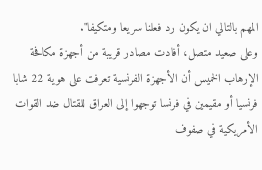المهم بالتالي ان يكون رد فعلنا سريعا ومتكيفا".
وعلى صعيد متصل، أفادت مصادر قريبة من أجهزة مكافحة الإرهاب الخميس أن الأجهزة الفرنسية تعرفت على هوية 22 شابا فرنسيا أو مقيمين في فرنسا توجهوا إلى العراق للقتال ضد القوات الأمريكية في صفوف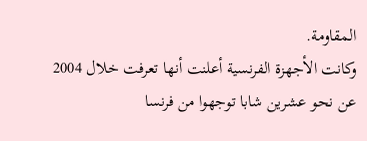المقاومة.
وكانت الأجهزة الفرنسية أعلنت أنها تعرفت خلال 2004 عن نحو عشرين شابا توجهوا من فرنسا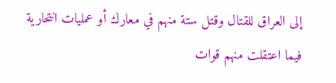إلى العراق للقتال وقتل ستة منهم في معارك أو عمليات انتحارية فيما اعتقلت منهم قوات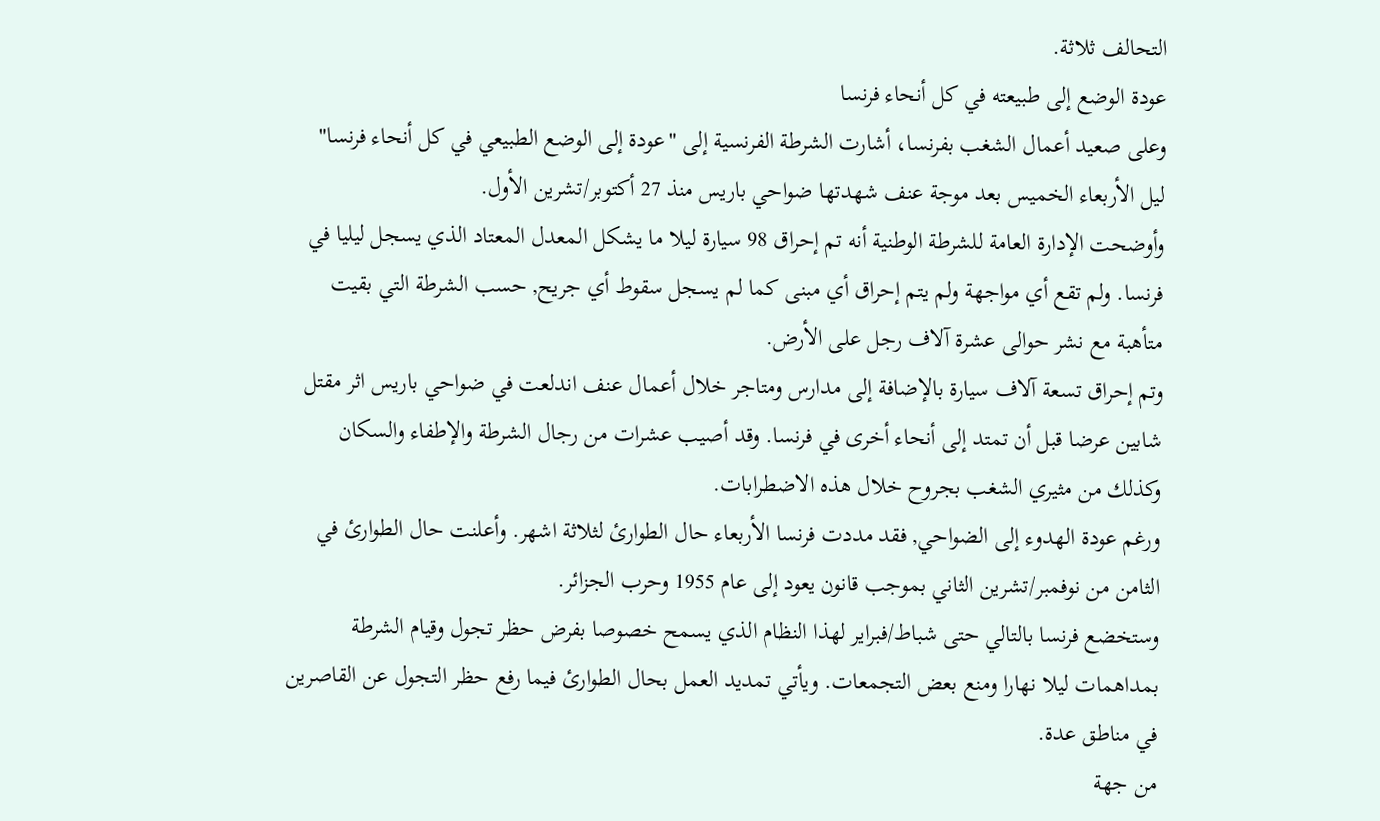التحالف ثلاثة.
عودة الوضع إلى طبيعته في كل أنحاء فرنسا
وعلى صعيد أعمال الشغب بفرنسا، أشارت الشرطة الفرنسية إلى "عودة إلى الوضع الطبيعي في كل أنحاء فرنسا" ليل الأربعاء الخميس بعد موجة عنف شهدتها ضواحي باريس منذ 27 أكتوبر/تشرين الأول.
وأوضحت الإدارة العامة للشرطة الوطنية أنه تم إحراق 98 سيارة ليلا ما يشكل المعدل المعتاد الذي يسجل ليليا في فرنسا. ولم تقع أي مواجهة ولم يتم إحراق أي مبنى كما لم يسجل سقوط أي جريح, حسب الشرطة التي بقيت متأهبة مع نشر حوالى عشرة آلاف رجل على الأرض.
وتم إحراق تسعة آلاف سيارة بالإضافة إلى مدارس ومتاجر خلال أعمال عنف اندلعت في ضواحي باريس اثر مقتل شابين عرضا قبل أن تمتد إلى أنحاء أخرى في فرنسا. وقد أصيب عشرات من رجال الشرطة والإطفاء والسكان وكذلك من مثيري الشغب بجروح خلال هذه الاضطرابات.
ورغم عودة الهدوء إلى الضواحي, فقد مددت فرنسا الأربعاء حال الطوارئ لثلاثة اشهر. وأعلنت حال الطوارئ في الثامن من نوفمبر/تشرين الثاني بموجب قانون يعود إلى عام 1955 وحرب الجزائر.
وستخضع فرنسا بالتالي حتى شباط/فبراير لهذا النظام الذي يسمح خصوصا بفرض حظر تجول وقيام الشرطة بمداهمات ليلا نهارا ومنع بعض التجمعات. ويأتي تمديد العمل بحال الطوارئ فيما رفع حظر التجول عن القاصرين في مناطق عدة.
من جهة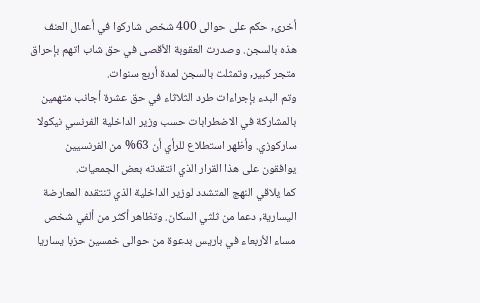أخرى, حكم على حوالى 400 شخص شاركوا في أعمال العنف هذه بالسجن. وصدرت العقوبة الأقصى في حق شاب اتهم بإحراق متجر كبير, وتمثلت بالسجن لمدة أربع سنوات.
وتم البدء بإجراءات طرد الثلاثاء في حق عشرة أجانب متهمين بالمشاركة في الاضطرابات حسب وزير الداخلية الفرنسي نيكولا ساركوزي. وأظهر استطلاع للرأي أن 63% من الفرنسيين يوافقون على هذا القرار الذي انتقدته بعض الجمعيات.
كما يلاقي النهج المتشدد لوزير الداخلية الذي تنتقده المعارضة اليسارية, دعما من ثلثي السكان. وتظاهر أكثر من ألفي شخص مساء الأربعاء في باريس بدعوة من حوالى خمسين حزبا يساريا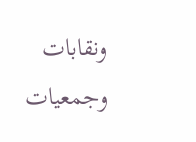ونقابات وجمعيات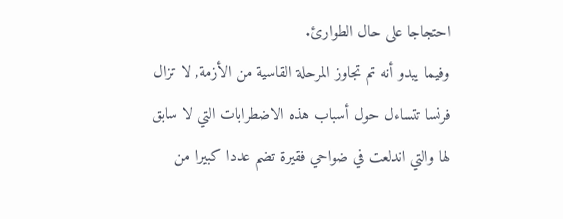احتجاجا على حال الطوارئ.
وفيما يبدو أنه تم تجاوز المرحلة القاسية من الأزمة, لا تزال فرنسا تتساءل حول أسباب هذه الاضطرابات التي لا سابق لها والتي اندلعت في ضواحي فقيرة تضم عددا كبيرا من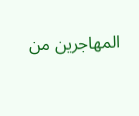المهاجرين من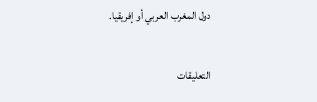دول المغرب العربي أو إفريقيا.

التعليقات